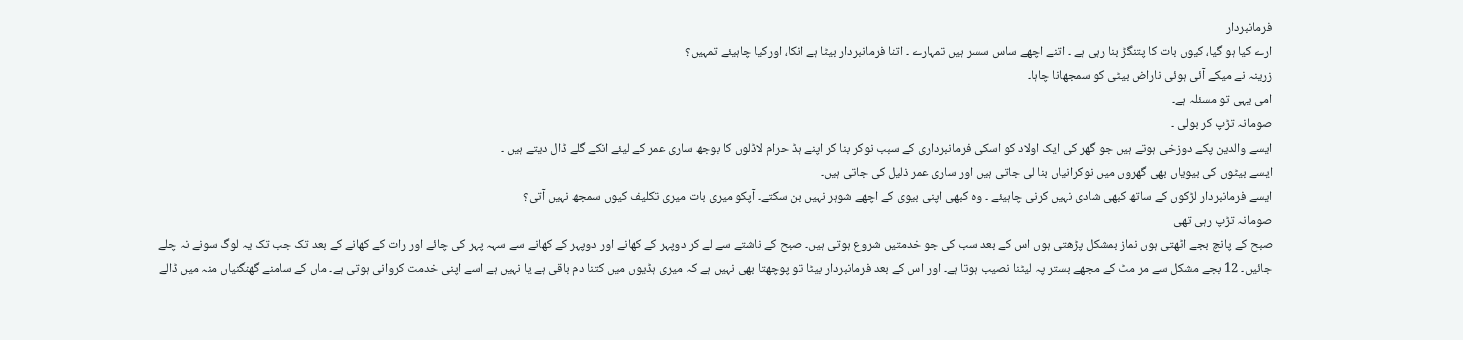فرمانبردار
ارے کیا ہو گیا، کیوں بات کا پتنگڑ بنا رہی ہے ۔ اتنے اچھے ساس سسر ہیں تمہارے ۔ اتنا فرمانبردار بیٹا ہے انکا، اورکیا چاہیئے تمہیں؟
زرینہ نے میکے آئی ہوئی ناراض بیٹی کو سمجھانا چاہا۔
امی یہی تو مسئلہ ہے۔
صومانہ تڑپ کر بولی ۔
ایسے والدین پکے دوزخی ہوتے ہیں جو گھر کی ایک اولاد کو اسکی فرمانبرداری کے سبب نوکر بنا کر اپنے ہڈ حرام لاڈلوں کا بوجھ ساری عمر کے لیئے انکے گلے ڈال دیتے ہیں ۔
ایسے بیٹوں کی بیویاں بھی گھروں میں نوکرانیاں بنا لی جاتی ہیں اور ساری عمر ذلیل کی جاتی ہیں۔
ایسے فرمانبردار لڑکوں کے ساتھ کبھی شادی نہیں کرنی چاہیئے ۔ وہ کبھی اپنی بیوی کے اچھے شوہر نہیں بن سکتے۔ آپکو میری بات میری تکلیف کیوں سمجھ نہیں آتی؟
صومانہ تڑپ رہی تھی
صبح کے پانچ بجے اٹھتی ہوں نماز بمشکل پڑھتی ہوں اس کے بعد سب کی جو خدمتیں شروع ہوتی ہیں۔ صبح کے ناشتے سے لے کر دوپہر کے کھانے اور دوپہر کے کھانے سے سہہ پہر کی چائے اور رات کے کھانے کے بعد تک جب تک یہ لوگ سونے نہ چلے جائیں۔ 12 بجے مشکل سے مر مٹ کے مجھے بستر پہ لیٹنا نصیب ہوتا ہے۔ اور اس کے بعد فرمانبردار بیٹا تو پوچھتا بھی نہیں ہے کہ میری ہڈیوں میں کتنا دم باقی ہے یا نہیں ہے اسے اپنی خدمت کروانی ہوتی ہے۔ ماں کے سامنے گھنگنیاں منہ میں ڈالے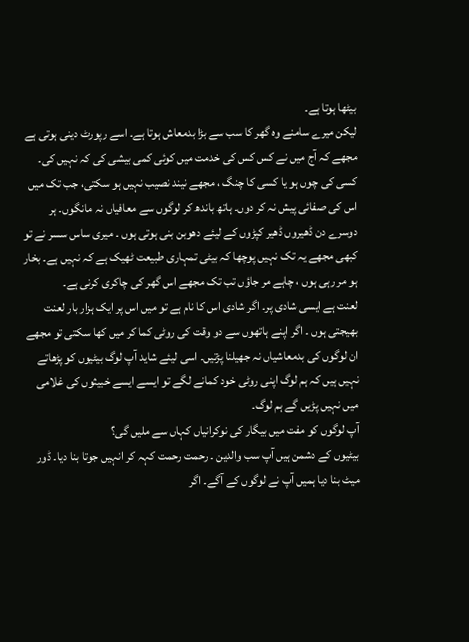بیٹھا ہوتا ہے۔
لیکن میرے سامنے وہ گھر کا سب سے بڑا بدمعاش ہوتا ہے۔ اسے رپورٹ دینی ہوتی ہے مجھے کہ آج میں نے کس کس کی خدمت میں کوئی کمی بیشی کی کہ نہیں کی۔
کسی کی چوں ہو یا کسی کا چنگ ، مجھے نیند نصیب نہیں ہو سکتی، جب تک میں اس کی صفائی پیش نہ کر دوں۔ ہاتھ باندھ کر لوگوں سے معافیاں نہ مانگوں۔ ہر دوسرے دن ڈھیروں ڈھیر کپڑوں کے لیئے دھوبن بنی ہوتی ہوں ۔ میری ساس سسر نے تو کبھی مجھے یہ تک نہیں پوچھا کہ بیٹی تمہاری طبیعت ٹھیک ہے کہ نہیں ہے۔ بخار ہو مر رہی ہوں ، چاہے مر جاؤں تب تک مجھے اس گھر کی چاکری کرنی ہے۔
لعنت ہے ایسی شادی پر۔ اگر شادی اس کا نام ہے تو میں اس پر ایک ہزار بار لعنت بھیجتی ہوں ۔ اگر اپنے ہاتھوں سے دو وقت کی روٹی کما کر میں کھا سکتی تو مجھے ان لوگوں کی بدمعاشیاں نہ جھیلنا پڑتیں۔ اسی لیئے شاید آپ لوگ بیٹیوں کو پڑھاتے نہیں ہیں کہ ہم لوگ اپنی روٹی خود کمانے لگے تو ایسے ایسے خبیثوں کی غلامی میں نہیں پڑیں گے ہم لوگ۔
آپ لوگوں کو مفت میں بیگار کی نوکرانیاں کہاں سے ملیں گی؟
بیٹیوں کے دشمن ہیں آپ سب والدین ۔ رحمت رحمت کہہ کر انہیں جوتا بنا دیا۔ ڈور میٹ بنا دیا ہمیں آپ نے لوگوں کے آگے۔ اگر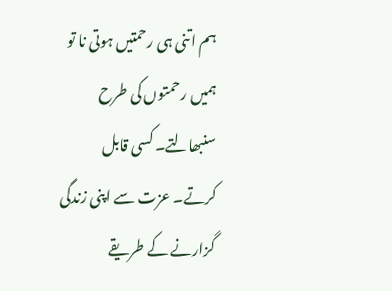ہم اتنی ہی رحمتیں ہوتی نا تو ہمیں رحمتوں کی طرح سنبھالتے۔ کسی قابل کرتے۔ عزت سے اپنی زندگی گزارنے کے طریقے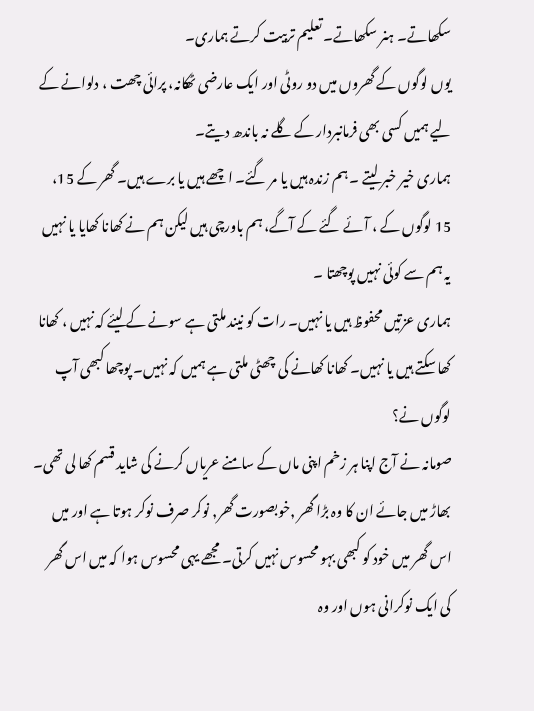سکھاتے۔ ہنر سکھاتے۔ تعلیم تربیت کرتے ہماری۔
یوں لوگوں کے گھروں میں دو روٹی اور ایک عارضی ٹھکانہ، پرائی چھت ، دلوانے کے لیے ہمیں کسی بھی فرمانبردار کے گلے نہ باندھ دیتے۔
ہماری خیر خبر لیتے ۔ ہم زندہ ہیں یا مر گئے۔ اچھے ہیں یا برے ہیں۔ گھر کے 15، 15 لوگوں کے ، آئے گئے کے آگے، ہم باورچی ہیں لیکن ہم نے کھانا کھایا یا نہیں یہ ہم سے کوئی نہیں پوچھتا ۔
ہماری عزتیں محفوظ ہیں یا نہیں۔ رات کو نیند ملتی ہے سونے کے لیئے کہ نہیں ، کھانا کھا سکتے ہیں یا نہیں۔ کھانا کھانے کی چھٹی ملتی ہے ہمیں کہ نہیں۔ پوچھا کبھی آپ لوگوں نے؟
صومانہ نے آج اپنا ہر زخم اپنی ماں کے سامنے عریاں کرنے کی شاید قسم کھا لی تھی۔
بھاڑ میں جائے ان کا وہ بڑا گھر ,خوبصورت گھر, نوکر صرف نوکر ہوتا ہے اور میں اس گھر میں خود کو کبھی بہو محسوس نہیں کرتی۔ مجھے یہی محسوس ہوا کہ میں اس گھر کی ایک نوکرانی ہوں اور وہ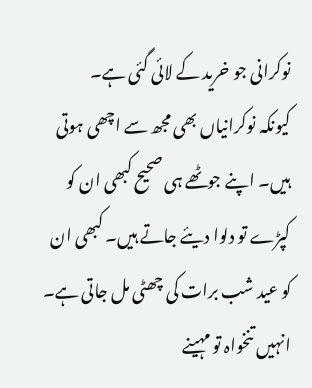نوکرانی جو خرید کے لائی گئی ہے۔
کیونکہ نوکرانیاں بھی مجھ سے اچھی ہوتی ہیں۔ اپنے جوٹھے ہی صحیح کبھی ان کو کپڑے تو دلوا دیئے جاتے ہیں۔ کبھی ان کو عید شب برات کی چھٹی مل جاتی ہے۔ انہیں تنخواہ تو مہینے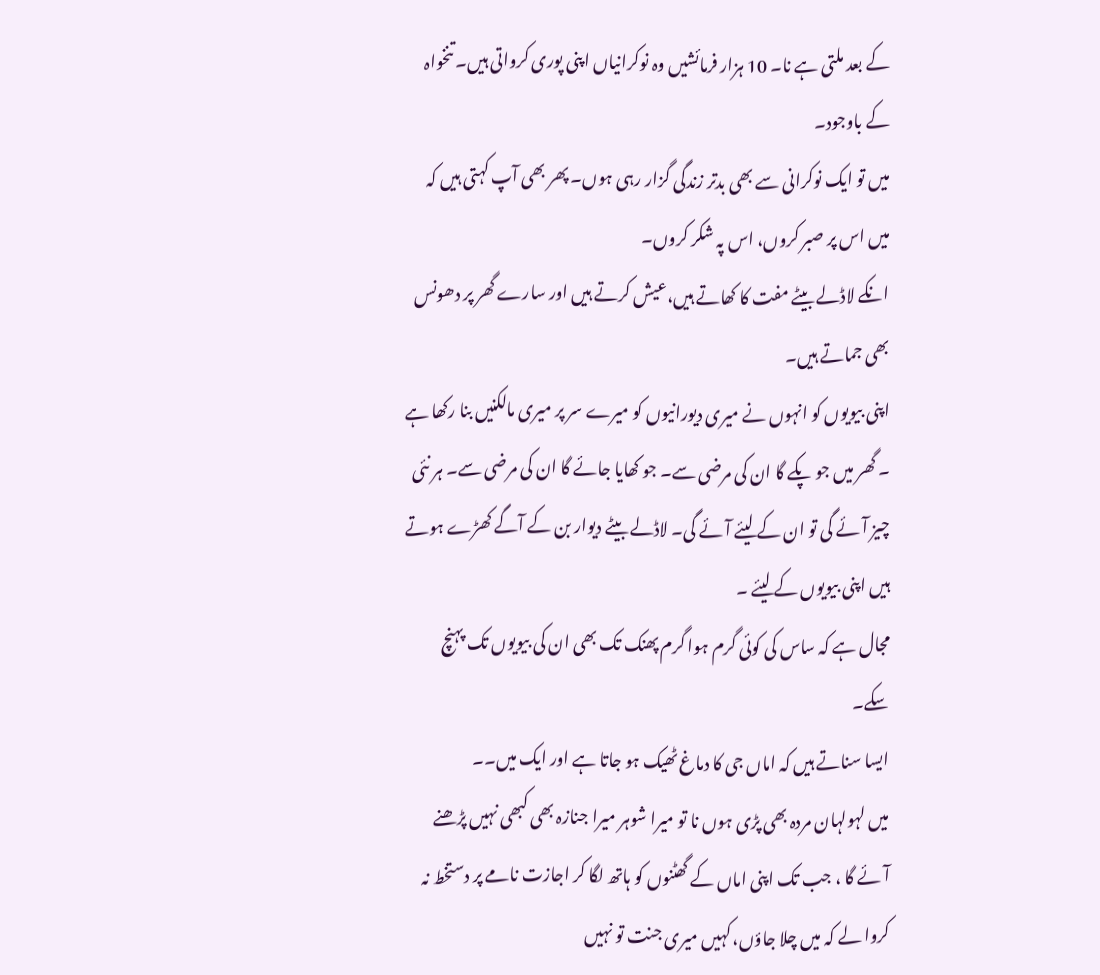کے بعد ملتی ہے نا۔ 10 ہزار فرمائشیں وہ نوکرانیاں اپنی پوری کرواتی ہیں۔ تنخواہ کے باوجود۔
میں تو ایک نوکرانی سے بھی بدتر زندگی گزار رہی ہوں۔ پھر بھی آپ کہتی ہیں کہ میں اس پر صبر کروں، اس پہ شکر کروں۔
انکے لاڈلے بیٹے مفت کا کھاتے ہیں،عیش کرتے ہیں اور سارے گھر پر دھونس بھی جماتے ہیں۔
اپنی بیویوں کو انہوں نے میری دیورانیوں کو میرے سر پر میری مالکنیں بنا رکھا ہے ۔ گھر میں جو پکے گا ان کی مرضی سے۔ جو کھایا جائے گا ان کی مرضی سے۔ ہر نئی چیز آئے گی تو ان کے لیئے آئے گی۔ لاڈلے بیٹے دیوار بن کے آگے کھڑے ہوتے ہیں اپنی بیویوں کے لیئے ۔
مجال ہے کہ ساس کی کوئی گرم ہوا گرم پھنک تک بھی ان کی بیویوں تک پہنچ سکے۔
ایسا سناتے ہیں کہ اماں جی کا دماغ ٹھیک ہو جاتا ہے اور ایک میں۔۔
میں لہولہان مردہ بھی پڑی ہوں نا تو میرا شوہر میرا جنازہ بھی کبھی نہیں پڑھنے آئے گا ، جب تک اپنی اماں کے گھٹنوں کو ہاتھ لگا کر اجازت نامے پر دستخط نہ کروا لے کہ میں چلا جاؤں، کہیں میری جنت تو نہیں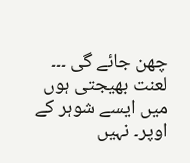چھن جائے گی ۔۔۔
لعنت بھیجتی ہوں میں ایسے شوہر کے اوپر۔ نہیں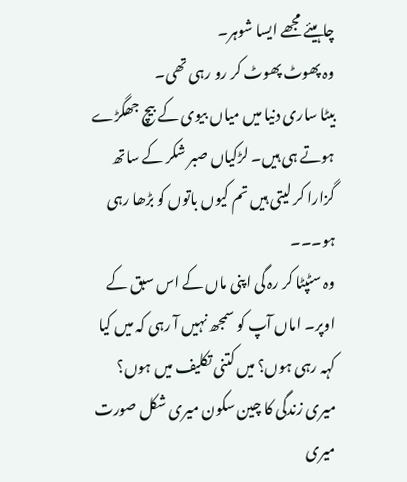چاہیئے مجھے ایسا شوہر۔
وہ پھوٹ پھوٹ کر رو رہی تھی۔
بیٹا ساری دنیا میں میاں بیوی کے بیچ جھگڑے ہوتے ہی ہیں۔ لڑکیاں صبر شکر کے ساتھ گزارا کر لیتی ہیں تم کیوں باتوں کو بڑھا رہی ہو۔۔۔
وہ سٹپٹا کر رہ گی اپنی ماں کے اس سبق کے اوپر۔ اماں آپ کو سمجھ نہیں آ رہی کہ میں کیا کہہ رہی ہوں؟ میں کتنی تکلیف میں ہوں؟
میری زندگی کا چین سکون میری شکل صورت میری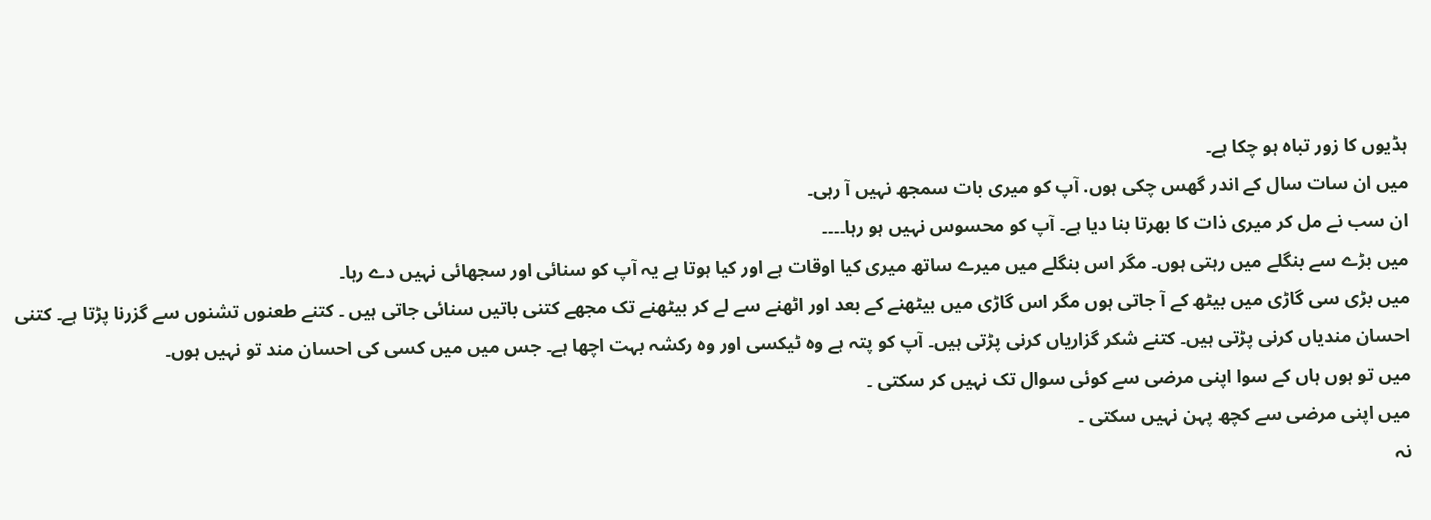ہڈیوں کا زور تباہ ہو چکا ہے۔
میں ان سات سال کے اندر گھس چکی ہوں. آپ کو میری بات سمجھ نہیں آ رہی۔
ان سب نے مل کر میری ذات کا بھرتا بنا دیا ہے۔ آپ کو محسوس نہیں ہو رہا۔۔۔۔
میں بڑے سے بنگلے میں رہتی ہوں۔ مگر اس بنگلے میں میرے ساتھ میری کیا اوقات ہے اور کیا ہوتا ہے یہ آپ کو سنائی اور سجھائی نہیں دے رہا۔
میں بڑی سی گاڑی میں بیٹھ کے آ جاتی ہوں مگر اس گاڑی میں بیٹھنے کے بعد اور اٹھنے سے لے کر بیٹھنے تک مجھے کتنی باتیں سنائی جاتی ہیں ۔ کتنے طعنوں تشنوں سے گزرنا پڑتا ہے۔ کتنی احسان مندیاں کرنی پڑتی ہیں۔ کتنے شکر گزاریاں کرنی پڑتی ہیں۔ آپ کو پتہ ہے وہ ٹیکسی اور وہ رکشہ بہت اچھا ہے۔ جس میں میں کسی کی احسان مند تو نہیں ہوں۔
میں تو ہوں ہاں کے سوا اپنی مرضی سے کوئی سوال تک نہیں کر سکتی ۔
میں اپنی مرضی سے کچھ پہن نہیں سکتی ۔
نہ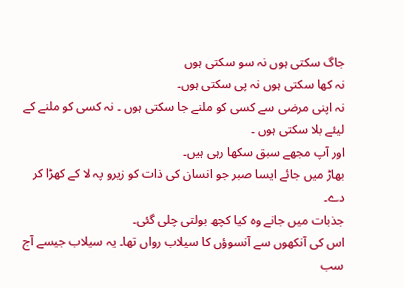جاگ سکتی ہوں نہ سو سکتی ہوں
نہ کھا سکتی ہوں نہ پی سکتی ہوں۔
نہ اپنی مرضی سے کسی کو ملنے جا سکتی ہوں ۔ نہ کسی کو ملنے کے لیئے بلا سکتی ہوں ۔
اور آپ مجھے سبق سکھا رہی ہیں۔
بھاڑ میں جائے ایسا صبر جو انسان کی ذات کو زیرو پہ لا کے کھڑا کر دے۔
جذبات میں جانے وہ کیا کچھ بولتی چلی گئی۔
اس کی آنکھوں سے آنسوؤں کا سیلاب رواں تھا۔ یہ سیلاب جیسے آج سب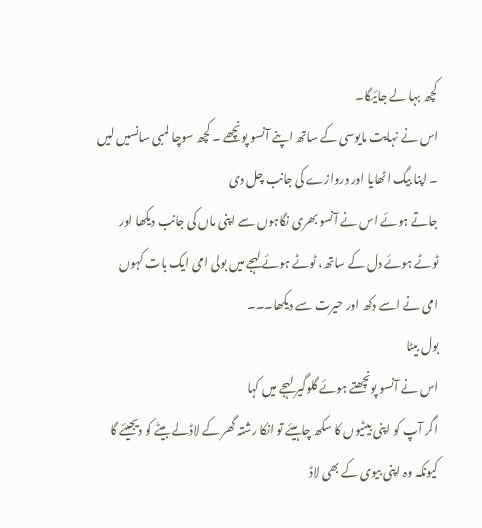کچھ بہا لے جائیگا۔
اس نے نہایت مایوسی کے ساتھ اپنے آنسو پونچھے ۔ کچھ سوچا لمبی سانسیں لیں ۔ اپنا بیگ اٹھایا اور دروازے کی جانب چل دی
جاتے ہوئے اس نے آنسو بھری نگاہوں سے اپنی ماں کی جانب دیکھا اور ٹوٹے ہوئے دل کے ساتھ، ٹوٹے ہوئے لہجے میں بولی امی ایک بات کہوں
امی نے اسے دکھ اور حیرت سے دیکھا۔۔۔
بول بیٹا
اس نے آنسو پونچھتے ہوئے گلوگیر لہجے میں کہا
اگر آپ کو اپنی بیٹیوں کا سکھ چاہیئے تو انکا رشتہ گھر کے لاڈلے بیٹے کو دیجیئے گا کیونکہ وہ اپنی بیوی کے بھی لاڈ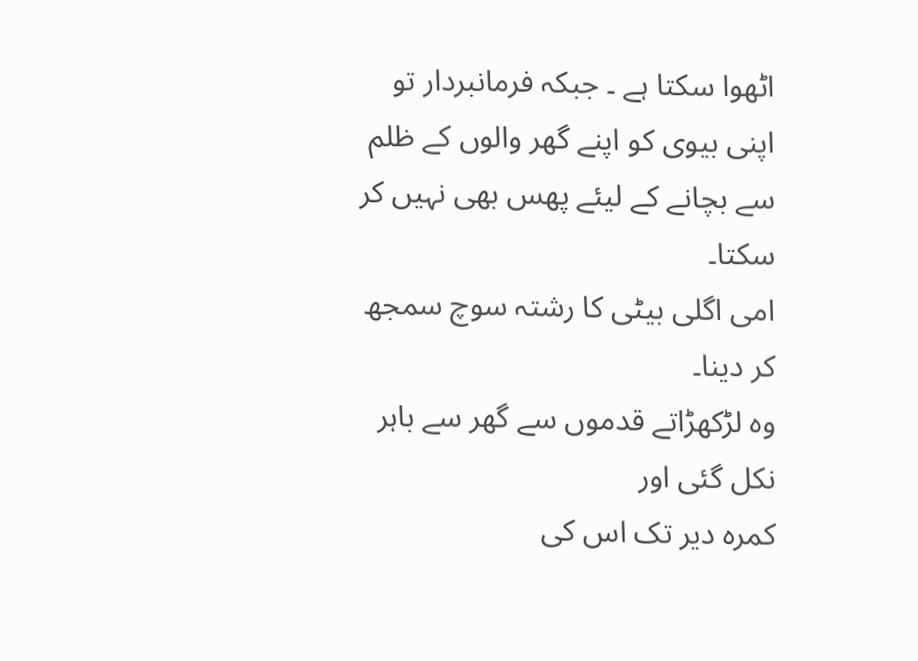اٹھوا سکتا ہے ۔ جبکہ فرمانبردار تو اپنی بیوی کو اپنے گھر والوں کے ظلم سے بچانے کے لیئے پھس بھی نہیں کر سکتا۔
امی اگلی بیٹی کا رشتہ سوچ سمجھ کر دینا۔
وہ لڑکھڑاتے قدموں سے گھر سے باہر نکل گئی اور
کمرہ دیر تک اس کی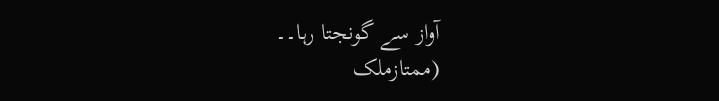آواز سے گونجتا رہا۔۔
(ممتازملک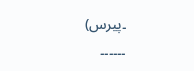۔پیرس)
۔۔۔۔۔۔